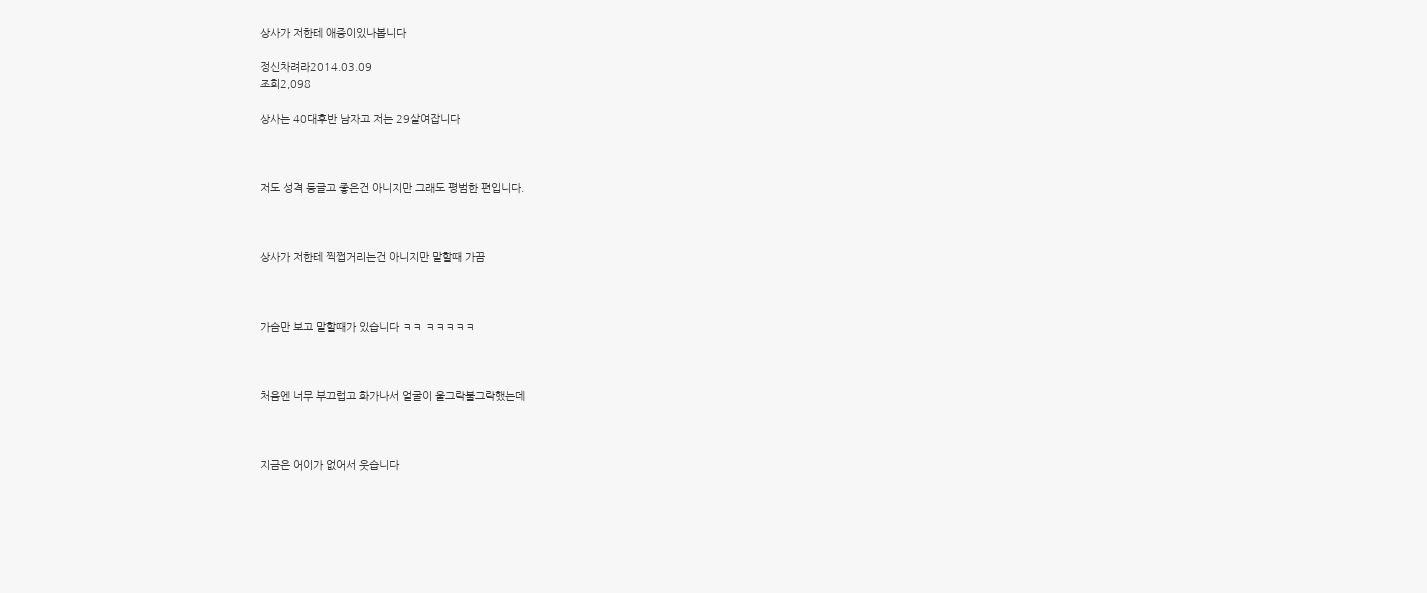상사가 저한테 애증이있나봅니다

정신차려라2014.03.09
조회2,098

상사는 40대후반 남자고 저는 29살여잡니다



저도 성격 둥글고 좋은건 아니지만 그래도 평범한 편입니다.



상사가 저한테 찍쩝거리는건 아니지만 말할때 가끔



가슴만 보고 말할때가 있습니다 ㅋㅋ ㅋㅋㅋㅋㅋ



처음엔 너무 부끄럽고 화가나서 얼굴이 울그락불그락했는데



지금은 어이가 없어서 웃습니다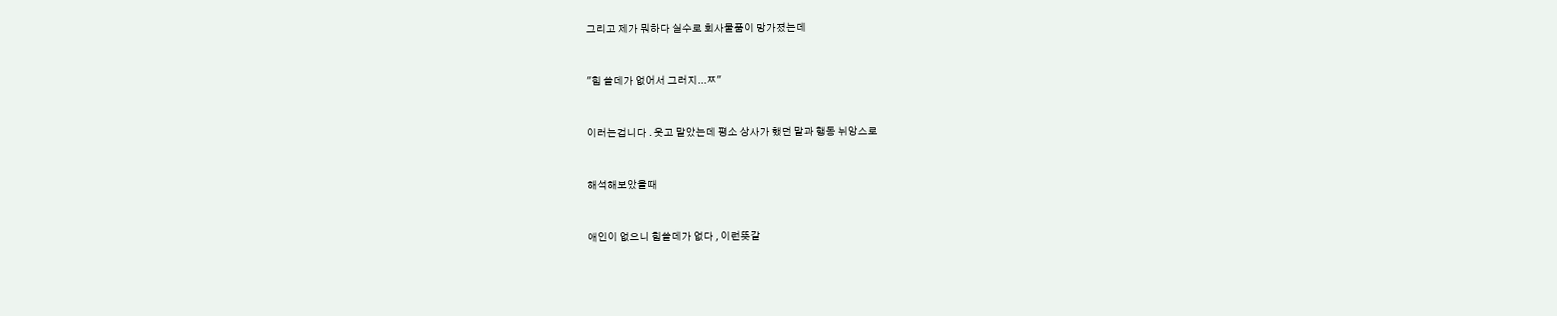그리고 제가 뭐하다 실수로 회사물품이 망가졌는데



"힘 쓸데가 없어서 그러지...ㅉ"



이러는겁니다 . 웃고 말았는데 평소 상사가 했던 말과 행동 뉘앙스로



해석해보았을때



애인이 없으니 힘쓸데가 없다 , 이런뜻같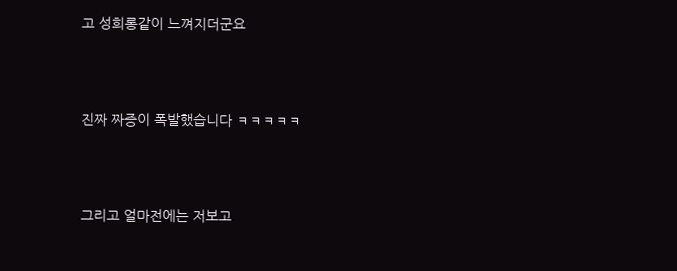고 성희롱같이 느껴지더군요



진짜 짜증이 폭발했습니다 ㅋㅋㅋㅋㅋ



그리고 얼마전에는 저보고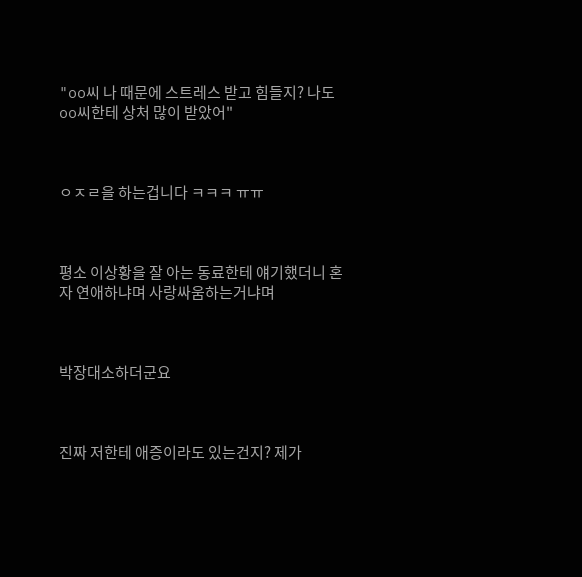"oo씨 나 때문에 스트레스 받고 힘들지? 나도 oo씨한테 상처 많이 받았어"



ㅇㅈㄹ을 하는겁니다 ㅋㅋㅋ ㅠㅠ



평소 이상황을 잘 아는 동료한테 얘기했더니 혼자 연애하냐며 사랑싸움하는거냐며



박장대소하더군요



진짜 저한테 애증이라도 있는건지? 제가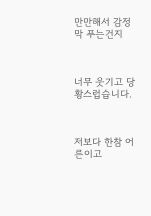만만해서 감정 막 푸는건지



너무 웃기고 당황스럽습니다.



저보다 한참 어른이고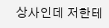상사인데 저한테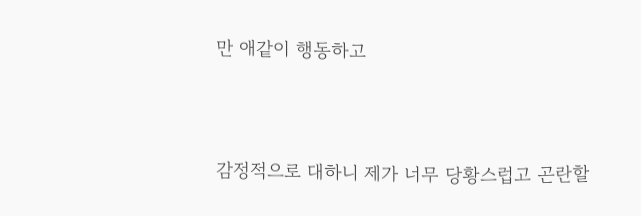만 애같이 행동하고



감정적으로 대하니 제가 너무 당황스럽고 곤란할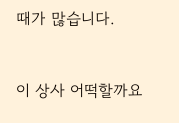때가 많습니다.



이 상사 어떡할까요